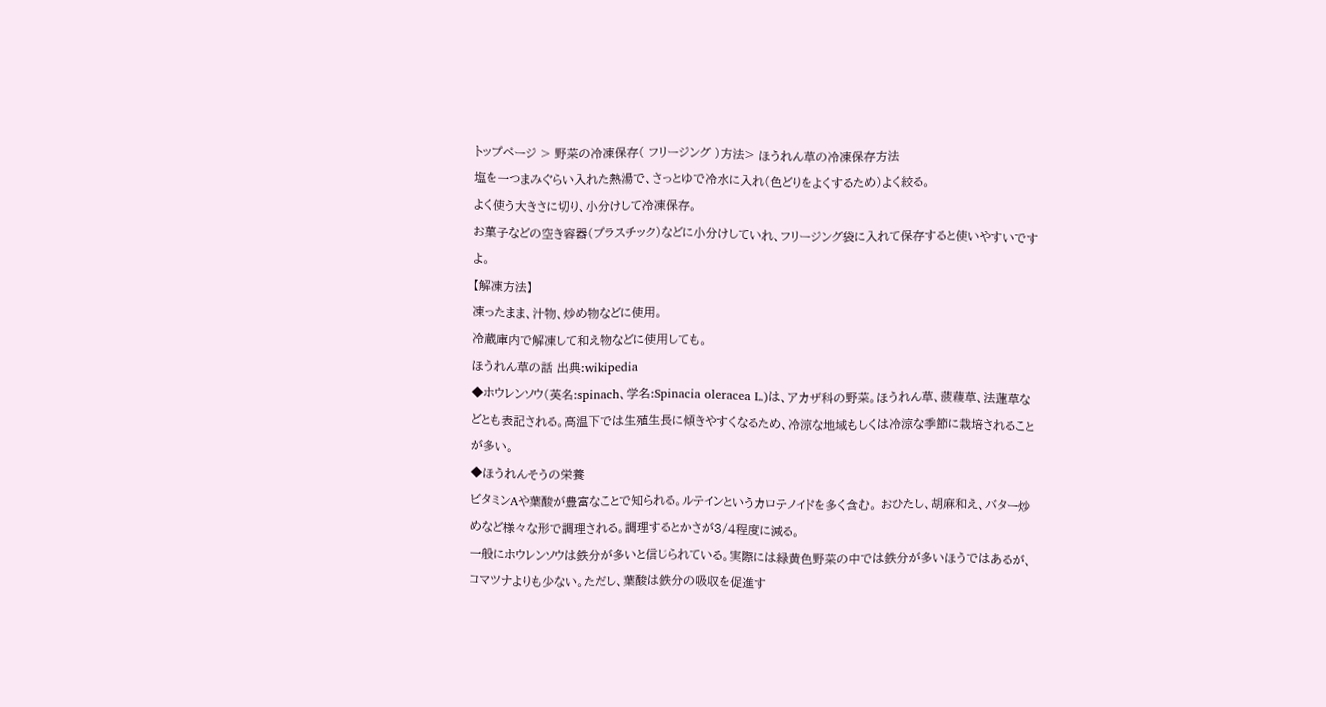トップページ > 野菜の冷凍保存( フリージング )方法> ほうれん草の冷凍保存方法
塩を一つまみぐらい入れた熱湯で、さっとゆで冷水に入れ(色どりをよくするため)よく絞る。
よく使う大きさに切り、小分けして冷凍保存。
お菓子などの空き容器(プラスチック)などに小分けしていれ、フリージング袋に入れて保存すると使いやすいですよ。
【解凍方法】
凍ったまま、汁物、炒め物などに使用。
冷蔵庫内で解凍して和え物などに使用しても。
ほうれん草の話 出典:wikipedia
◆ホウレンソウ(英名:spinach、学名:Spinacia oleracea L.)は、アカザ科の野菜。ほうれん草、菠薐草、法蓮草などとも表記される。高温下では生殖生長に傾きやすくなるため、冷涼な地域もしくは冷涼な季節に栽培されることが多い。
◆ほうれんそうの栄養
ビタミンAや葉酸が豊富なことで知られる。ルテインというカロテノイドを多く含む。 おひたし、胡麻和え、バター炒めなど様々な形で調理される。調理するとかさが3/4程度に減る。
一般にホウレンソウは鉄分が多いと信じられている。実際には緑黄色野菜の中では鉄分が多いほうではあるが、コマツナよりも少ない。ただし、葉酸は鉄分の吸収を促進す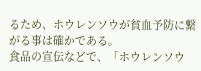るため、ホウレンソウが貧血予防に繋がる事は確かである。
食品の宣伝などで、「ホウレンソウ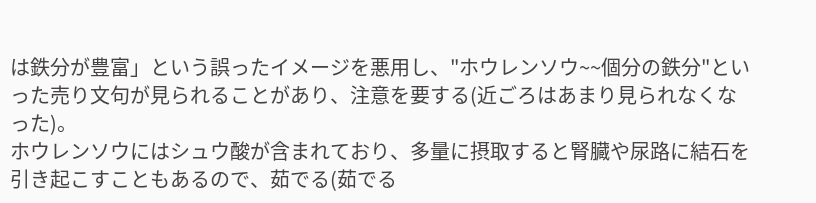は鉄分が豊富」という誤ったイメージを悪用し、"ホウレンソウ~~個分の鉄分"といった売り文句が見られることがあり、注意を要する(近ごろはあまり見られなくなった)。
ホウレンソウにはシュウ酸が含まれており、多量に摂取すると腎臓や尿路に結石を引き起こすこともあるので、茹でる(茹でる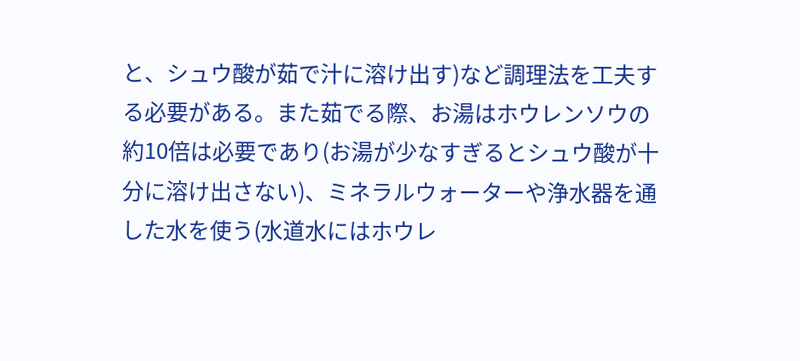と、シュウ酸が茹で汁に溶け出す)など調理法を工夫する必要がある。また茹でる際、お湯はホウレンソウの約10倍は必要であり(お湯が少なすぎるとシュウ酸が十分に溶け出さない)、ミネラルウォーターや浄水器を通した水を使う(水道水にはホウレ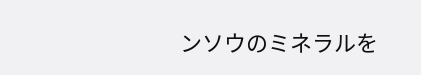ンソウのミネラルを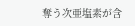奪う次亜塩素が含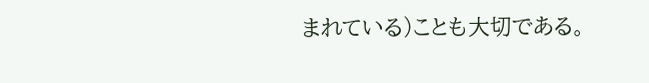まれている)ことも大切である。